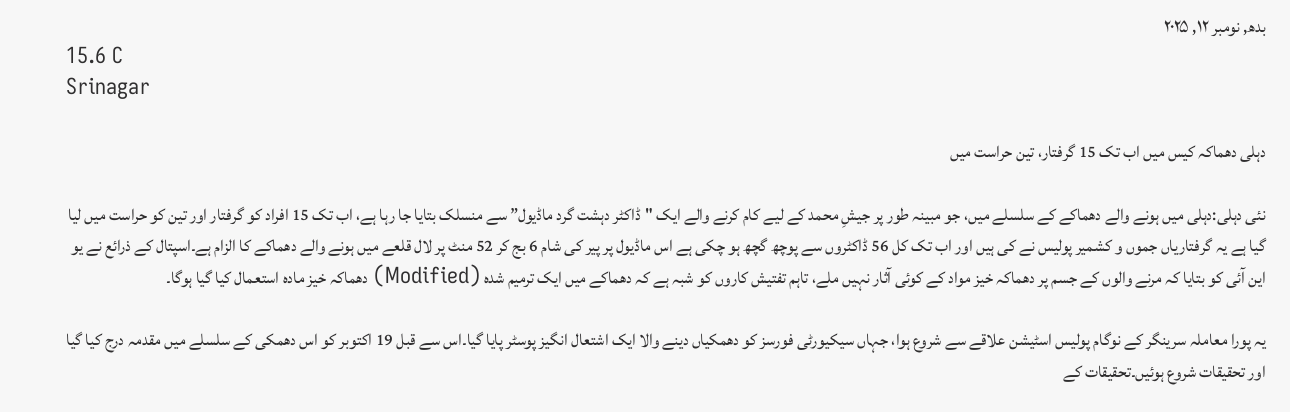بدھ, نومبر ۱۲, ۲۰۲۵
15.6 C
Srinagar

دہلی دھماکہ کیس میں اب تک 15 گرفتار، تین حراست میں

نئی دہلی:دہلی میں ہونے والے دھماکے کے سلسلے میں، جو مبینہ طور پر جیشِ محمد کے لیے کام کرنے والے ایک "ڈاکٹر دہشت گرد ماڈیول” سے منسلک بتایا جا رہا ہے، اب تک 15 افراد کو گرفتار اور تین کو حراست میں لیا گیا ہے یہ گرفتاریاں جموں و کشمیر پولیس نے کی ہیں اور اب تک کل 56 ڈاکٹروں سے پوچھ گچھ ہو چکی ہے اس ماڈیول پر پیر کی شام 6 بج کر 52 منٹ پر لال قلعے میں ہونے والے دھماکے کا الزام ہے۔اسپتال کے ذرائع نے یو این آئی کو بتایا کہ مرنے والوں کے جسم پر دھماکہ خیز مواد کے کوئی آثار نہیں ملے، تاہم تفتیش کاروں کو شبہ ہے کہ دھماکے میں ایک ترمیم شدہ (Modified) دھماکہ خیز مادہ استعمال کیا گیا ہوگا۔

یہ پورا معاملہ سرینگر کے نوگام پولیس اسٹیشن علاقے سے شروع ہوا، جہاں سیکیورٹی فورسز کو دھمکیاں دینے والا ایک اشتعال انگیز پوسٹر پایا گیا۔اس سے قبل 19 اکتوبر کو اس دھمکی کے سلسلے میں مقدمہ درج کیا گیا اور تحقیقات شروع ہوئیں۔تحقیقات کے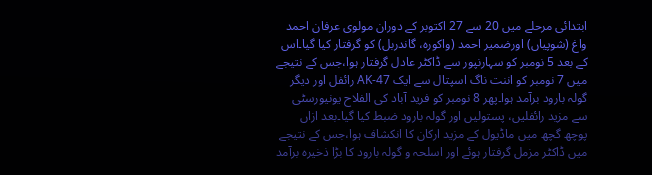ابتدائی مرحلے میں 20 سے 27 اکتوبر کے دوران مولوی عرفان احمد واغ (شوپیاں) اورضمیر احمد (واکورہ، گاندربل) کو گرفتار کیا گیا۔اس کے بعد 5 نومبر کو سہارنپور سے ڈاکٹر عادل گرفتار ہوا،جس کے نتیجے میں 7 نومبر کو اننت ناگ اسپتال سے ایک AK-47 رائفل اور دیگر گولہ بارود برآمد ہوا۔پھر 8 نومبر کو فرید آباد کی الفلاح یونیورسٹی سے مزید رائفلیں، پستولیں اور گولہ بارود ضبط کیا گیا۔بعد ازاں پوچھ گچھ میں ماڈیول کے مزید ارکان کا انکشاف ہوا،جس کے نتیجے میں ڈاکٹر مزمل گرفتار ہوئے اور اسلحہ و گولہ بارود کا بڑا ذخیرہ برآمد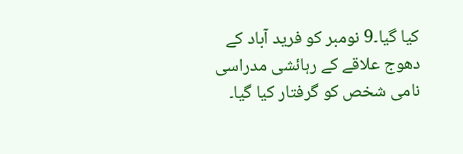کیا گیا۔9 نومبر کو فرید آباد کے دھوج علاقے کے رہائشی مدراسی نامی شخص کو گرفتار کیا گیا۔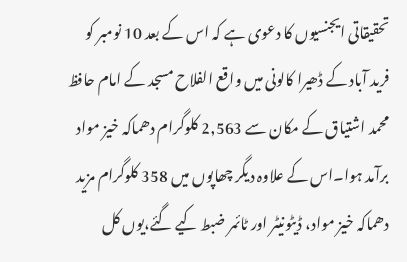تحقیقاتی ایجنسیوں کا دعوی ہے کہ اس کے بعد 10 نومبر کو فرید آباد کے ڈھیرا کالونی میں واقع الفلاح مسجد کے امام حافظ محمد اشتیاق کے مکان سے 2,563 کلوگرام دھماکہ خیز مواد برآمد ہوا۔اس کے علاوہ دیگر چھاپوں میں 358 کلوگرام مزید دھماکہ خیز مواد، ڈیٹونیٹر اور ٹائمر ضبط کیے گئے،یوں کل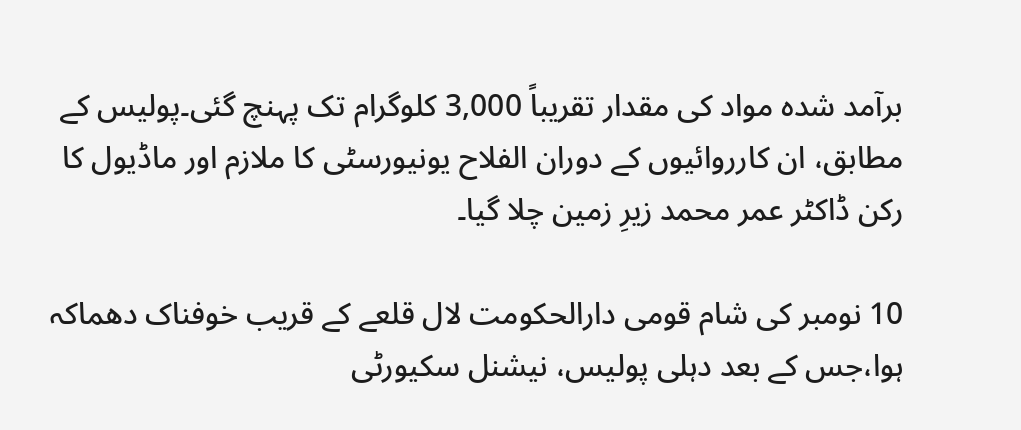برآمد شدہ مواد کی مقدار تقریباً 3,000 کلوگرام تک پہنچ گئی۔پولیس کے مطابق، ان کارروائیوں کے دوران الفلاح یونیورسٹی کا ملازم اور ماڈیول کا رکن ڈاکٹر عمر محمد زیرِ زمین چلا گیا۔

10 نومبر کی شام قومی دارالحکومت لال قلعے کے قریب خوفناک دھماکہ ہوا،جس کے بعد دہلی پولیس، نیشنل سکیورٹی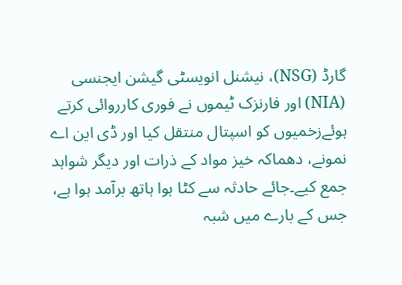گارڈ (NSG)، نیشنل انویسٹی گیشن ایجنسی (NIA) اور فارنزک ٹیموں نے فوری کارروائی کرتے ہوئےزخمیوں کو اسپتال منتقل کیا اور ڈی این اے نمونے، دھماکہ خیز مواد کے ذرات اور دیگر شواہد جمع کیے۔جائے حادثہ سے کٹا ہوا ہاتھ برآمد ہوا ہے، جس کے بارے میں شبہ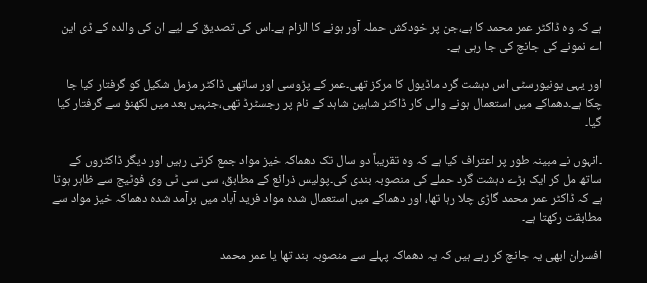ہے کہ وہ ڈاکٹر عمر محمد کا ہے،جن پر خودکش حملہ آور ہونے کا الزام ہے۔اس کی تصدیق کے لیے ان کی والدہ کے ڈی این اے نمونے کی جانچ کی جا رہی ہے۔

اور یہی یونیورسٹی اس دہشت گرد ماڈیول کا مرکز تھی۔عمر کے پڑوسی اور ساتھی ڈاکٹر مزمل شکیل کو گرفتار کیا جا چکا ہے۔دھماکے میں استعمال ہونے والی کار ڈاکٹر شاہین شاہد کے نام پر رجسٹرڈ تھی،جنہیں بعد میں لکھنؤ سے گرفتار کیا گیا۔

۔انہوں نے مبینہ طور پر اعتراف کیا ہے کہ وہ تقریباً دو سال تک دھماکہ خیز مواد جمع کرتی رہیں اور دیگر ڈاکٹروں کے ساتھ مل کر ایک بڑے دہشت گرد حملے کی منصوبہ بندی کی۔پولیس ذرائع کے مطابق، سی سی ٹی وی فوٹیج سے ظاہر ہوتا ہے کہ ڈاکٹر عمر محمد گاڑی چلا رہا تھا، اور دھماکے میں استعمال شدہ مواد فرید آباد میں برآمد شدہ دھماکہ خیز مواد سے مطابقت رکھتا ہے۔

افسران ابھی یہ جانچ کر رہے ہیں کہ یہ دھماکہ پہلے سے منصوبہ بند تھا یا عمر محمد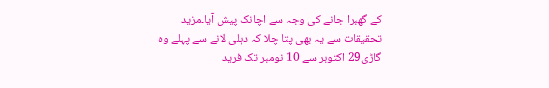کے گھبرا جانے کی وجہ سے اچانک پیش آیا۔مزید تحقیقات سے یہ بھی پتا چلا کہ دہلی لانے سے پہلے وہ گاڑی29 اکتوبر سے 10 نومبر تک فرید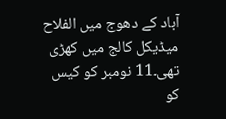آباد کے دھوج میں الفلاح میڈیکل کالج میں کھڑی تھی۔11 نومبر کو کیس کو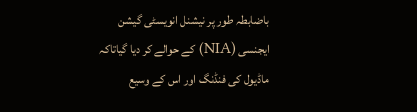باضابطہ طور پر نیشنل انویسٹی گیشن ایجنسی (NIA) کے حوالے کر دیا گیاتاکہ ماڈیول کی فنڈنگ اور اس کے وسیع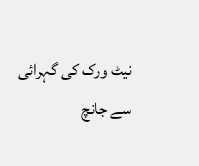نیٹ ورک کی گہرائی سے جانچ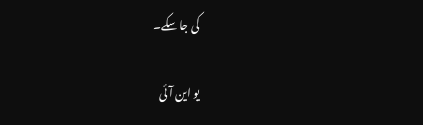کی جا سکے۔

یو این آئی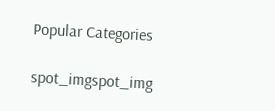Popular Categories

spot_imgspot_img